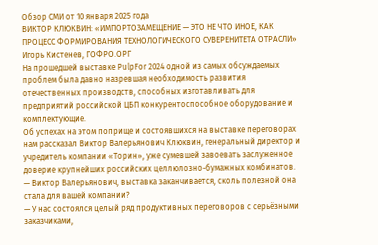Обзор СМИ от 10 января 2025 года
ВИКТОР КЛЮКВИН: «ИМПОРТОЗАМЕЩЕНИЕ — ЭТО НЕ ЧТО ИНОЕ, КАК ПРОЦЕСС ФОРМИРОВАНИЯ ТЕХНОЛОГИЧЕСКОГО СУВЕРЕНИТЕТА ОТРАСЛИ»
Игорь Кистенев, ГОФРО.ОРГ
На прошедшей выставке PulpFor 2024 одной из самых обсуждаемых проблем была давно назревшая необходимость развития отечественных производств, способных изготавливать для предприятий российской ЦБП конкурентоспособное оборудование и комплектующие.
Об успехах на этом поприще и состоявшихся на выставке переговорах нам рассказал Виктор Валерьянович Клюквин, генеральный директор и учредитель компании «Торин», уже сумевшей завоевать заслуженное доверие крупнейших российских целлюлозно-бумажных комбинатов.
— Виктор Валерьянович, выставка заканчивается, сколь полезной она стала для вашей компании?
— У нас состоялся целый ряд продуктивных переговоров с серьёзными заказчиками,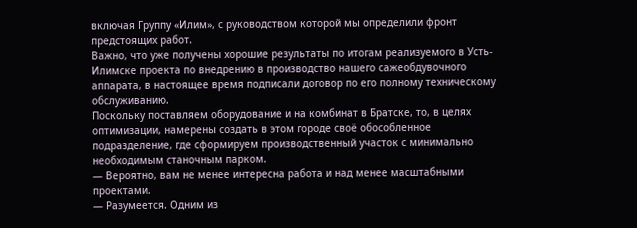включая Группу «Илим», с руководством которой мы определили фронт предстоящих работ.
Важно, что уже получены хорошие результаты по итогам реализуемого в Усть-Илимске проекта по внедрению в производство нашего сажеобдувочного аппарата, в настоящее время подписали договор по его полному техническому обслуживанию.
Поскольку поставляем оборудование и на комбинат в Братске, то, в целях оптимизации, намерены создать в этом городе своё обособленное подразделение, где сформируем производственный участок с минимально необходимым станочным парком.
— Вероятно, вам не менее интересна работа и над менее масштабными проектами.
— Разумеется. Одним из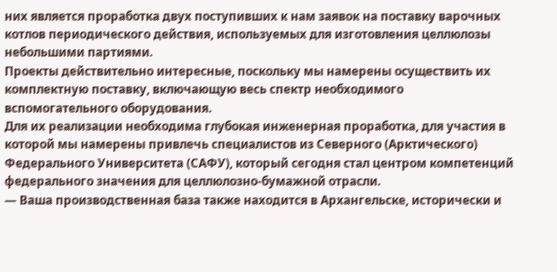них является проработка двух поступивших к нам заявок на поставку варочных котлов периодического действия, используемых для изготовления целлюлозы небольшими партиями.
Проекты действительно интересные, поскольку мы намерены осуществить их комплектную поставку, включающую весь спектр необходимого вспомогательного оборудования.
Для их реализации необходима глубокая инженерная проработка, для участия в которой мы намерены привлечь специалистов из Северного (Арктического) Федерального Университета (САФУ), который сегодня стал центром компетенций федерального значения для целлюлозно-бумажной отрасли.
— Ваша производственная база также находится в Архангельске, исторически и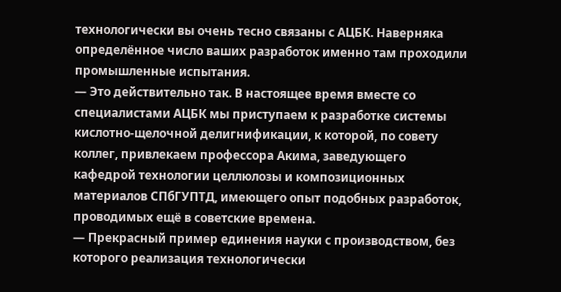технологически вы очень тесно связаны с АЦБК. Наверняка определённое число ваших разработок именно там проходили промышленные испытания.
— Это действительно так. В настоящее время вместе со специалистами АЦБК мы приступаем к разработке системы кислотно-щелочной делигнификации, к которой, по совету коллег, привлекаем профессора Акима, заведующего кафедрой технологии целлюлозы и композиционных материалов СПбГУПТД, имеющего опыт подобных разработок, проводимых ещё в советские времена.
— Прекрасный пример единения науки с производством, без которого реализация технологически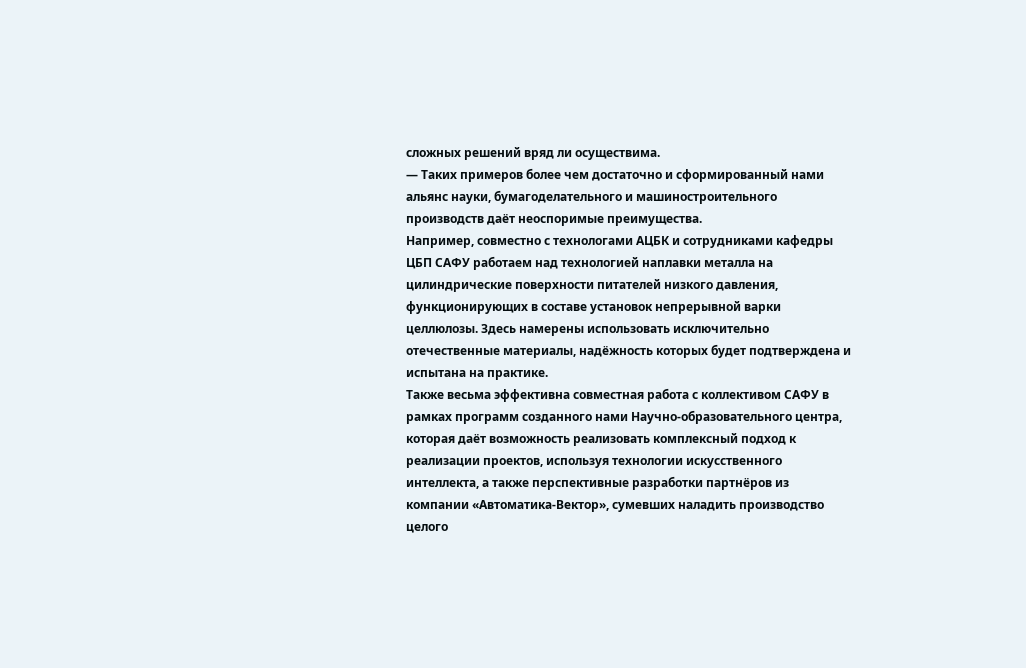сложных решений вряд ли осуществима.
— Таких примеров более чем достаточно и сформированный нами альянс науки, бумагоделательного и машиностроительного производств даёт неоспоримые преимущества.
Например, совместно с технологами АЦБК и сотрудниками кафедры ЦБП САФУ работаем над технологией наплавки металла на цилиндрические поверхности питателей низкого давления, функционирующих в составе установок непрерывной варки целлюлозы. Здесь намерены использовать исключительно отечественные материалы, надёжность которых будет подтверждена и испытана на практике.
Также весьма эффективна совместная работа с коллективом САФУ в рамках программ созданного нами Научно-образовательного центра, которая даёт возможность реализовать комплексный подход к реализации проектов, используя технологии искусственного интеллекта, а также перспективные разработки партнёров из компании «Автоматика-Вектор», сумевших наладить производство целого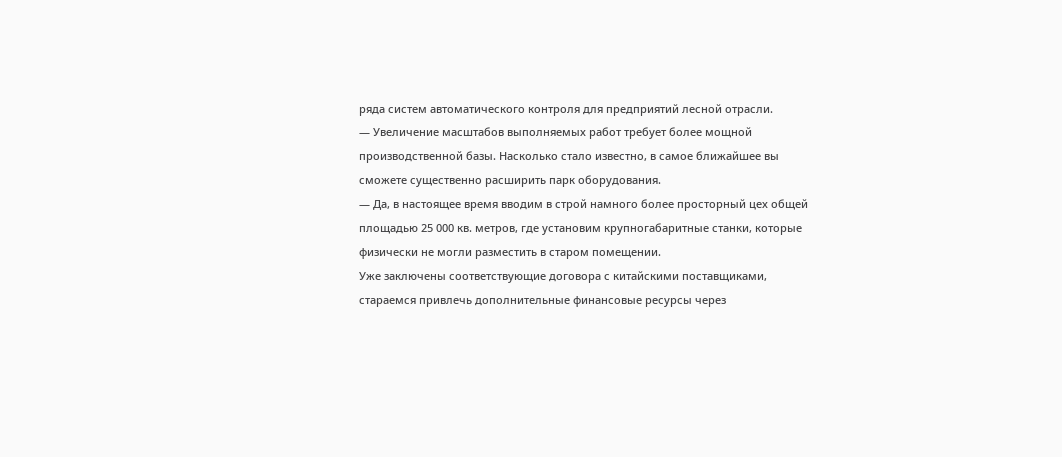ряда систем автоматического контроля для предприятий лесной отрасли.
— Увеличение масштабов выполняемых работ требует более мощной производственной базы. Насколько стало известно, в самое ближайшее вы сможете существенно расширить парк оборудования.
— Да, в настоящее время вводим в строй намного более просторный цех общей площадью 25 000 кв. метров, где установим крупногабаритные станки, которые физически не могли разместить в старом помещении.
Уже заключены соответствующие договора с китайскими поставщиками, стараемся привлечь дополнительные финансовые ресурсы через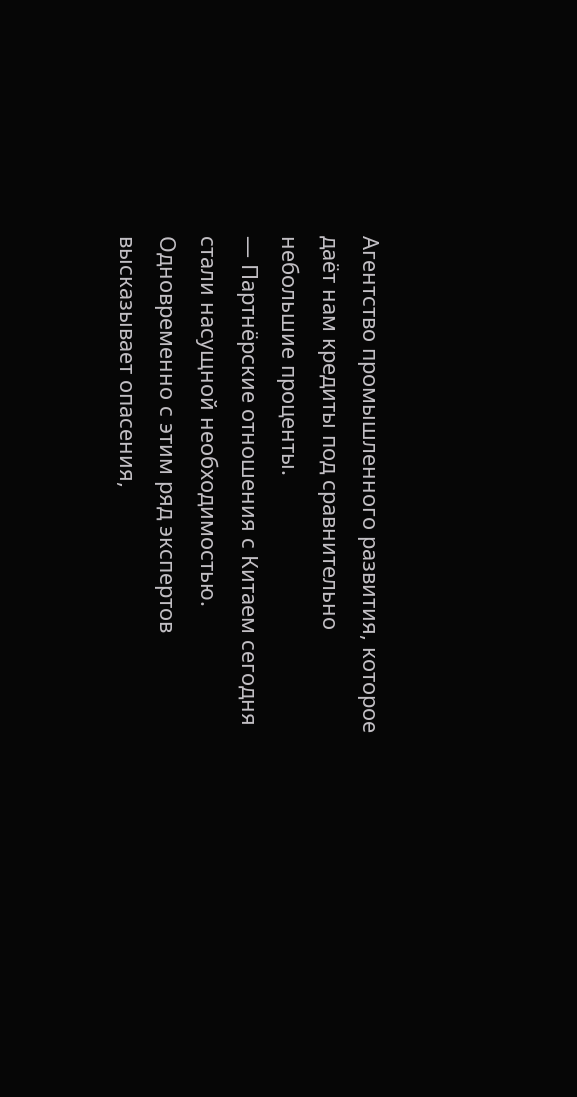Агентство промышленного развития, которое даёт нам кредиты под сравнительно небольшие проценты.
— Партнёрские отношения с Китаем сегодня стали насущной необходимостью. Одновременно с этим ряд экспертов высказывает опасения,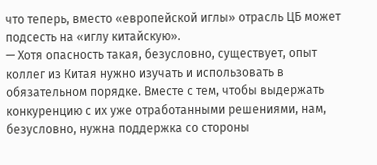что теперь, вместо «европейской иглы» отрасль ЦБ может подсесть на «иглу китайскую».
— Хотя опасность такая, безусловно, существует, опыт коллег из Китая нужно изучать и использовать в обязательном порядке. Вместе с тем, чтобы выдержать конкуренцию с их уже отработанными решениями, нам, безусловно, нужна поддержка со стороны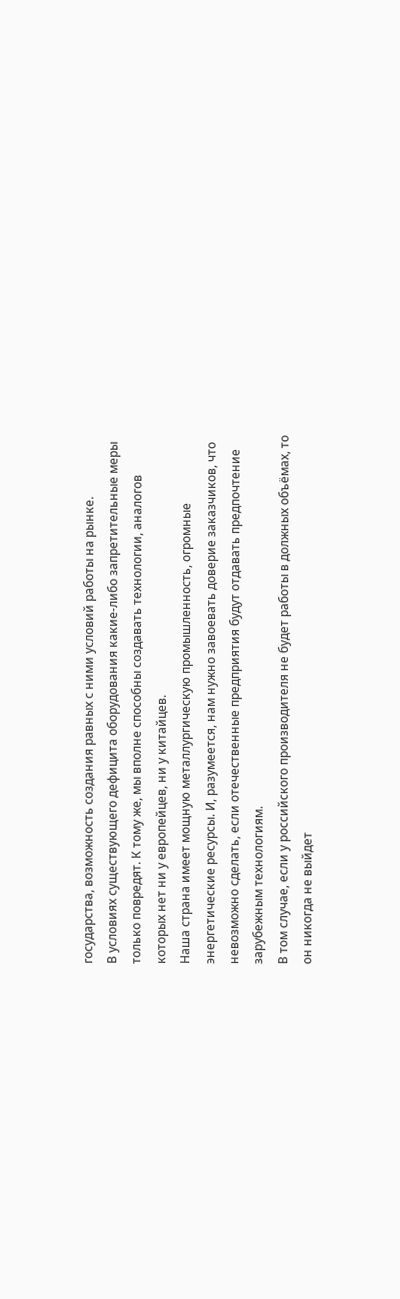государства, возможность создания равных с ними условий работы на рынке.
В условиях существующего дефицита оборудования какие-либо запретительные меры только повредят. К тому же, мы вполне способны создавать технологии, аналогов которых нет ни у европейцев, ни у китайцев.
Наша страна имеет мощную металлургическую промышленность, огромные энергетические ресурсы. И, разумеется, нам нужно завоевать доверие заказчиков, что невозможно сделать, если отечественные предприятия будут отдавать предпочтение зарубежным технологиям.
В том случае, если у российского производителя не будет работы в должных объёмах, то он никогда не выйдет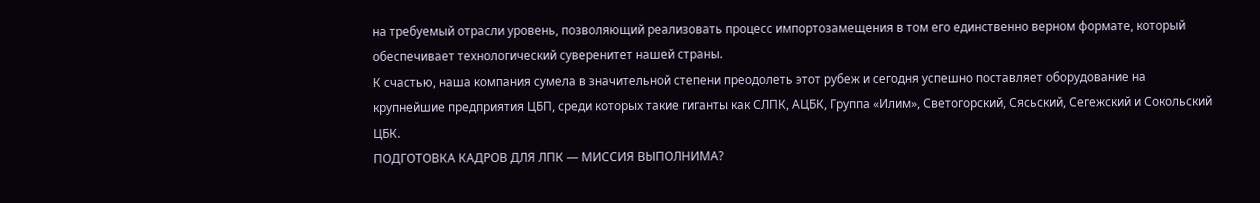на требуемый отрасли уровень, позволяющий реализовать процесс импортозамещения в том его единственно верном формате, который обеспечивает технологический суверенитет нашей страны.
К счастью, наша компания сумела в значительной степени преодолеть этот рубеж и сегодня успешно поставляет оборудование на крупнейшие предприятия ЦБП, среди которых такие гиганты как СЛПК, АЦБК, Группа «Илим», Светогорский, Сясьский, Сегежский и Сокольский ЦБК.
ПОДГОТОВКА КАДРОВ ДЛЯ ЛПК — МИССИЯ ВЫПОЛНИМА?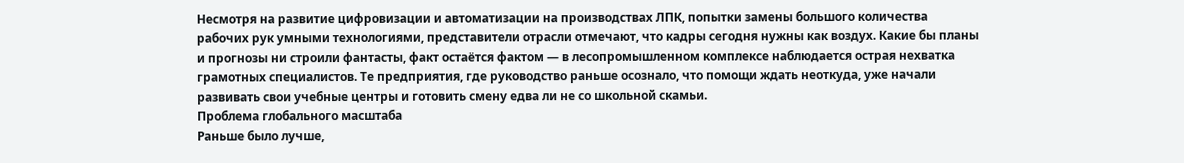Несмотря на развитие цифровизации и автоматизации на производствах ЛПК, попытки замены большого количества рабочих рук умными технологиями, представители отрасли отмечают, что кадры сегодня нужны как воздух. Какие бы планы и прогнозы ни строили фантасты, факт остаётся фактом — в лесопромышленном комплексе наблюдается острая нехватка грамотных специалистов. Те предприятия, где руководство раньше осознало, что помощи ждать неоткуда, уже начали развивать свои учебные центры и готовить смену едва ли не со школьной скамьи.
Проблема глобального масштаба
Раньше было лучше,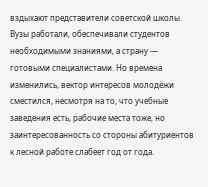вздыхают представители советской школы. Вузы работали, обеспечивали студентов необходимыми знаниями, а страну — готовыми специалистами. Но времена изменились, вектор интересов молодёжи сместился, несмотря на то, что учебные заведения есть, рабочие места тоже, но заинтересованность со стороны абитуриентов к лесной работе слабеет год от года.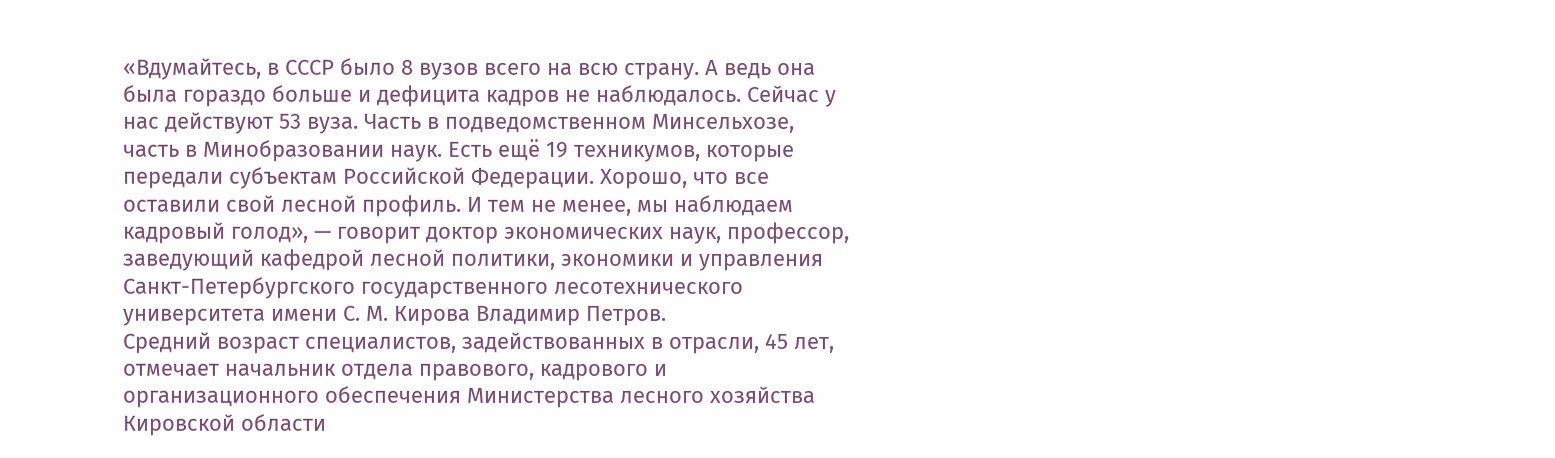«Вдумайтесь, в СССР было 8 вузов всего на всю страну. А ведь она была гораздо больше и дефицита кадров не наблюдалось. Сейчас у нас действуют 53 вуза. Часть в подведомственном Минсельхозе, часть в Минобразовании наук. Есть ещё 19 техникумов, которые передали субъектам Российской Федерации. Хорошо, что все оставили свой лесной профиль. И тем не менее, мы наблюдаем кадровый голод», — говорит доктор экономических наук, профессор, заведующий кафедрой лесной политики, экономики и управления Санкт-Петербургского государственного лесотехнического университета имени С. М. Кирова Владимир Петров.
Средний возраст специалистов, задействованных в отрасли, 45 лет, отмечает начальник отдела правового, кадрового и организационного обеспечения Министерства лесного хозяйства Кировской области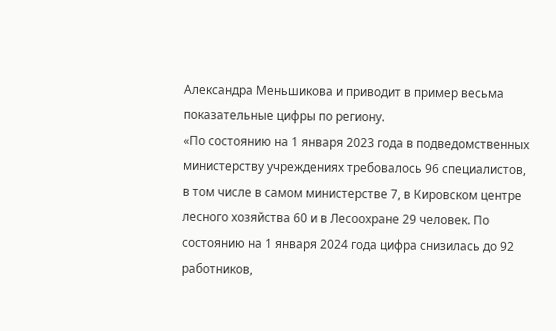Александра Меньшикова и приводит в пример весьма показательные цифры по региону.
«По состоянию на 1 января 2023 года в подведомственных министерству учреждениях требовалось 96 специалистов, в том числе в самом министерстве 7, в Кировском центре лесного хозяйства 60 и в Лесоохране 29 человек. По состоянию на 1 января 2024 года цифра снизилась до 92 работников,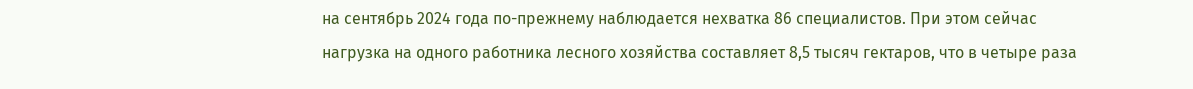на сентябрь 2024 года по-прежнему наблюдается нехватка 86 специалистов. При этом сейчас нагрузка на одного работника лесного хозяйства составляет 8,5 тысяч гектаров, что в четыре раза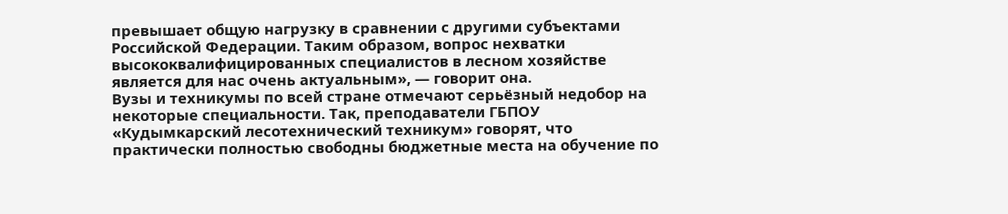превышает общую нагрузку в сравнении с другими субъектами Российской Федерации. Таким образом, вопрос нехватки высококвалифицированных специалистов в лесном хозяйстве является для нас очень актуальным», — говорит она.
Вузы и техникумы по всей стране отмечают серьёзный недобор на некоторые специальности. Так, преподаватели ГБПОУ «Кудымкарский лесотехнический техникум» говорят, что практически полностью свободны бюджетные места на обучение по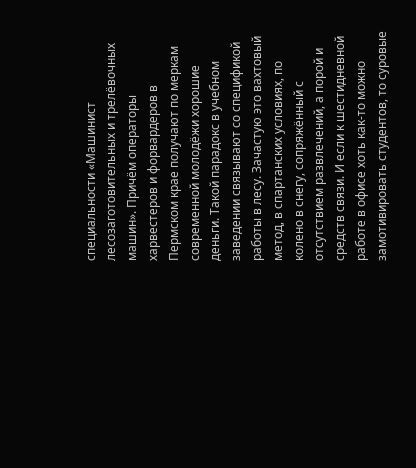специальности «Машинист лесозаготовительных и трелёвочных машин». Причём операторы харвестеров и форвардеров в Пермском крае получают по меркам современной молодёжи хорошие деньги. Такой парадокс в учебном заведении связывают со спецификой работы в лесу. Зачастую это вахтовый метод, в спартанских условиях, по колено в снегу, сопряжённый с отсутствием развлечений, а порой и средств связи. И если к шестидневной работе в офисе хоть как-то можно замотивировать студентов, то суровые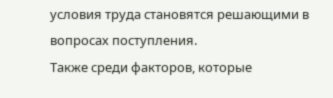условия труда становятся решающими в вопросах поступления.
Также среди факторов, которые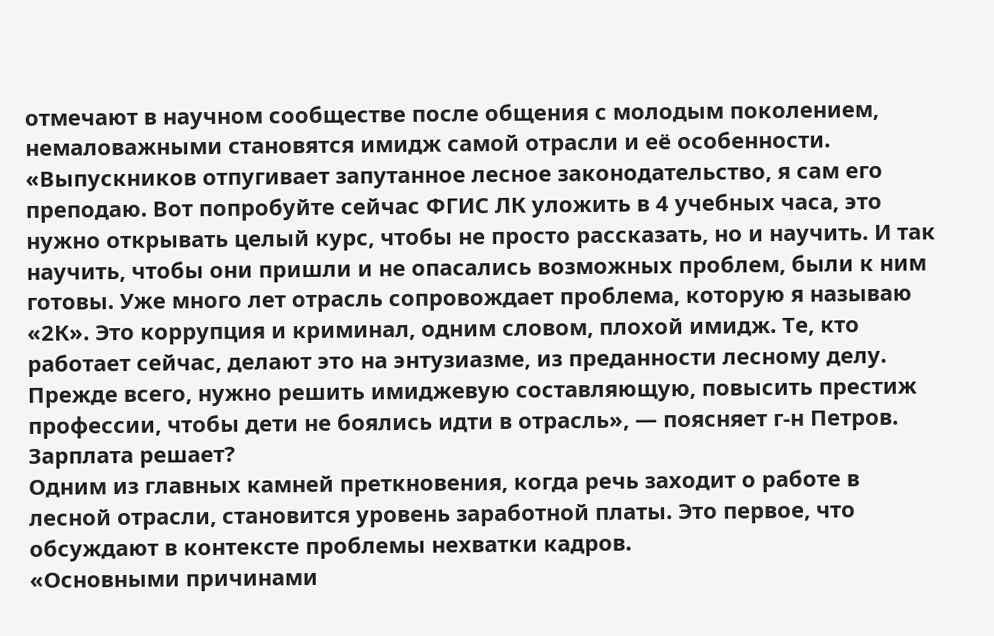отмечают в научном сообществе после общения с молодым поколением, немаловажными становятся имидж самой отрасли и её особенности.
«Выпускников отпугивает запутанное лесное законодательство, я сам его преподаю. Вот попробуйте сейчас ФГИС ЛК уложить в 4 учебных часа, это нужно открывать целый курс, чтобы не просто рассказать, но и научить. И так научить, чтобы они пришли и не опасались возможных проблем, были к ним готовы. Уже много лет отрасль сопровождает проблема, которую я называю «2К». Это коррупция и криминал, одним словом, плохой имидж. Те, кто работает сейчас, делают это на энтузиазме, из преданности лесному делу. Прежде всего, нужно решить имиджевую составляющую, повысить престиж профессии, чтобы дети не боялись идти в отрасль», — поясняет г-н Петров.
Зарплата решает?
Одним из главных камней преткновения, когда речь заходит о работе в лесной отрасли, становится уровень заработной платы. Это первое, что обсуждают в контексте проблемы нехватки кадров.
«Основными причинами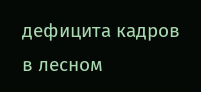дефицита кадров в лесном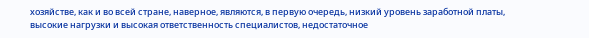хозяйстве, как и во всей стране, наверное, являются, в первую очередь, низкий уровень заработной платы, высокие нагрузки и высокая ответственность специалистов, недостаточное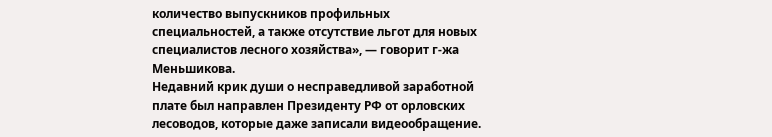количество выпускников профильных специальностей, а также отсутствие льгот для новых специалистов лесного хозяйства», — говорит г-жа Меньшикова.
Недавний крик души о несправедливой заработной плате был направлен Президенту РФ от орловских лесоводов, которые даже записали видеообращение.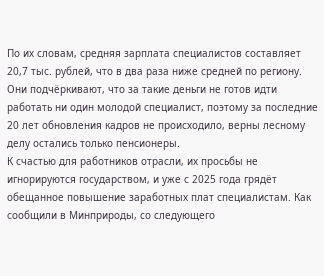По их словам, средняя зарплата специалистов составляет 20,7 тыс. рублей, что в два раза ниже средней по региону. Они подчёркивают, что за такие деньги не готов идти работать ни один молодой специалист, поэтому за последние 20 лет обновления кадров не происходило, верны лесному делу остались только пенсионеры.
К счастью для работников отрасли, их просьбы не игнорируются государством, и уже с 2025 года грядёт обещанное повышение заработных плат специалистам. Как сообщили в Минприроды, со следующего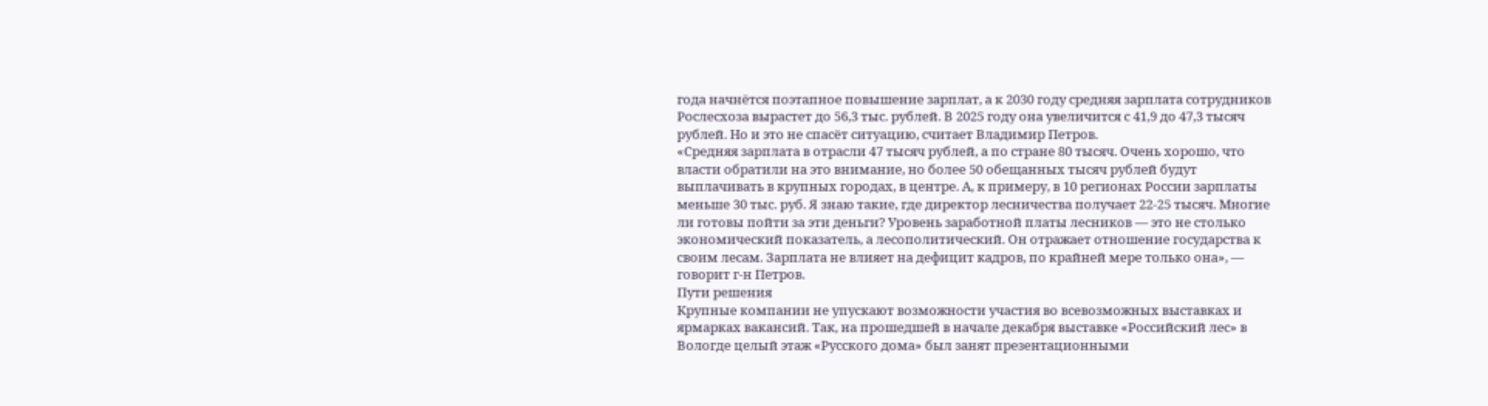года начнётся поэтапное повышение зарплат, а к 2030 году средняя зарплата сотрудников Рослесхоза вырастет до 56,3 тыс. рублей. В 2025 году она увеличится с 41,9 до 47,3 тысяч рублей. Но и это не спасёт ситуацию, считает Владимир Петров.
«Средняя зарплата в отрасли 47 тысяч рублей, а по стране 80 тысяч. Очень хорошо, что власти обратили на это внимание, но более 50 обещанных тысяч рублей будут выплачивать в крупных городах, в центре. А, к примеру, в 10 регионах России зарплаты меньше 30 тыс. руб. Я знаю такие, где директор лесничества получает 22-25 тысяч. Многие ли готовы пойти за эти деньги? Уровень заработной платы лесников — это не столько экономический показатель, а лесополитический. Он отражает отношение государства к своим лесам. Зарплата не влияет на дефицит кадров, по крайней мере только она», — говорит г-н Петров.
Пути решения
Крупные компании не упускают возможности участия во всевозможных выставках и ярмарках вакансий. Так, на прошедшей в начале декабря выставке «Российский лес» в Вологде целый этаж «Русского дома» был занят презентационными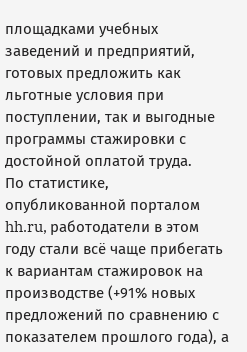площадками учебных заведений и предприятий, готовых предложить как льготные условия при поступлении, так и выгодные программы стажировки с достойной оплатой труда.
По статистике, опубликованной порталом hh.ru, работодатели в этом году стали всё чаще прибегать к вариантам стажировок на производстве (+91% новых предложений по сравнению с показателем прошлого года), а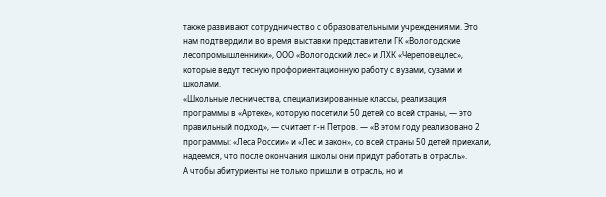также развивают сотрудничество с образовательными учреждениями. Это нам подтвердили во время выставки представители ГК «Вологодские лесопромышленники», ООО «Вологодский лес» и ЛХК «Череповецлес», которые ведут тесную профориентационную работу с вузами, сузами и школами.
«Школьные лесничества, специализированные классы, реализация программы в «Артеке», которую посетили 50 детей со всей страны, — это правильный подход», — считает г-н Петров. — «В этом году реализовано 2 программы: «Леса России» и «Лес и закон», со всей страны 50 детей приехали, надеемся, что после окончания школы они придут работать в отрасль».
А чтобы абитуриенты не только пришли в отрасль, но и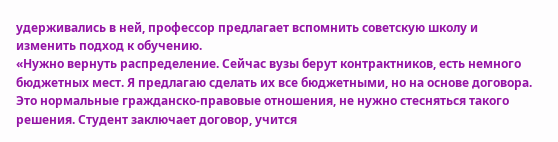удерживались в ней, профессор предлагает вспомнить советскую школу и изменить подход к обучению.
«Нужно вернуть распределение. Сейчас вузы берут контрактников, есть немного бюджетных мест. Я предлагаю сделать их все бюджетными, но на основе договора. Это нормальные гражданско-правовые отношения, не нужно стесняться такого решения. Студент заключает договор, учится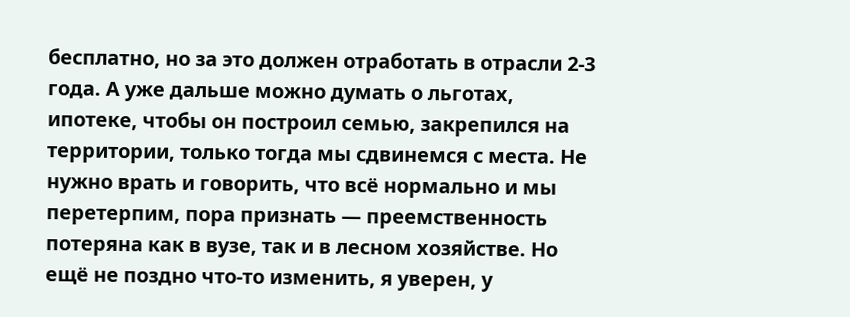бесплатно, но за это должен отработать в отрасли 2-3 года. А уже дальше можно думать о льготах, ипотеке, чтобы он построил семью, закрепился на территории, только тогда мы сдвинемся с места. Не нужно врать и говорить, что всё нормально и мы перетерпим, пора признать — преемственность потеряна как в вузе, так и в лесном хозяйстве. Но ещё не поздно что-то изменить, я уверен, у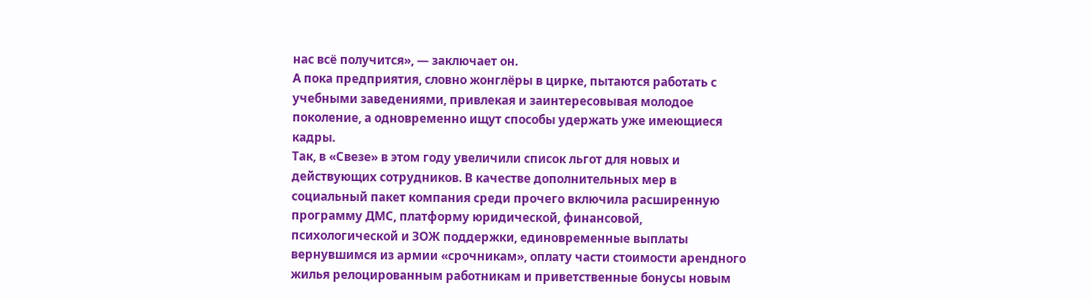нас всё получится», — заключает он.
А пока предприятия, словно жонглёры в цирке, пытаются работать с учебными заведениями, привлекая и заинтересовывая молодое поколение, а одновременно ищут способы удержать уже имеющиеся кадры.
Так, в «Свезе» в этом году увеличили список льгот для новых и действующих сотрудников. В качестве дополнительных мер в социальный пакет компания среди прочего включила расширенную программу ДМС, платформу юридической, финансовой, психологической и ЗОЖ поддержки, единовременные выплаты вернувшимся из армии «срочникам», оплату части стоимости арендного жилья релоцированным работникам и приветственные бонусы новым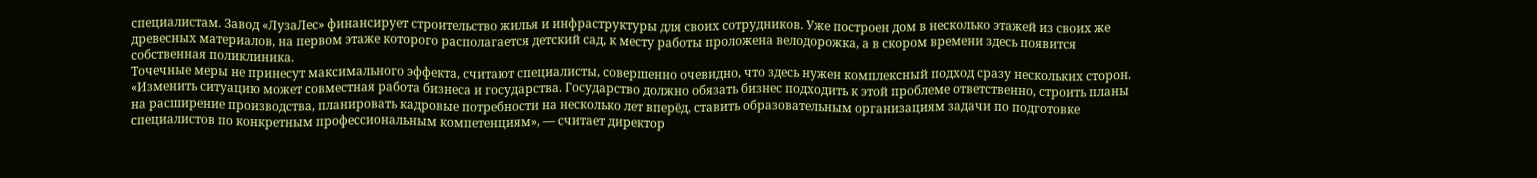специалистам. Завод «ЛузаЛес» финансирует строительство жилья и инфраструктуры для своих сотрудников. Уже построен дом в несколько этажей из своих же древесных материалов, на первом этаже которого располагается детский сад, к месту работы проложена велодорожка, а в скором времени здесь появится собственная поликлиника.
Точечные меры не принесут максимального эффекта, считают специалисты, совершенно очевидно, что здесь нужен комплексный подход сразу нескольких сторон.
«Изменить ситуацию может совместная работа бизнеса и государства. Государство должно обязать бизнес подходить к этой проблеме ответственно, строить планы на расширение производства, планировать кадровые потребности на несколько лет вперёд, ставить образовательным организациям задачи по подготовке специалистов по конкретным профессиональным компетенциям», — считает директор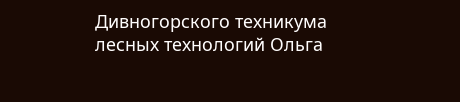Дивногорского техникума лесных технологий Ольга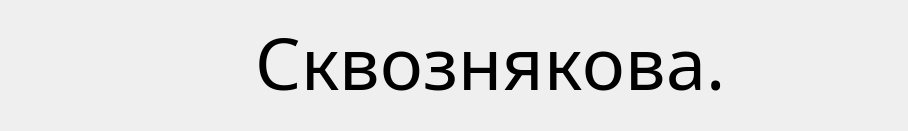Сквознякова.